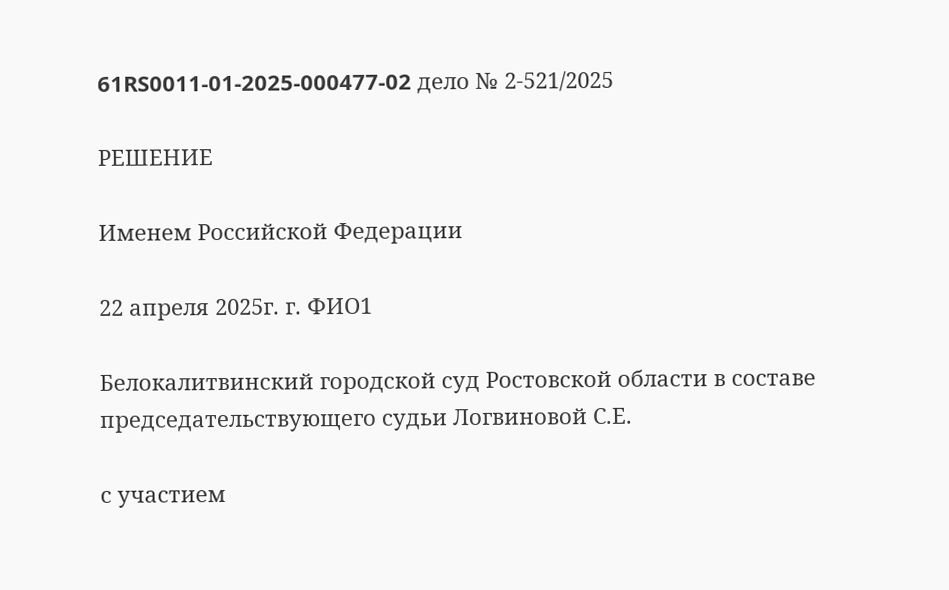61RS0011-01-2025-000477-02 дело № 2-521/2025

РЕШЕНИЕ

Именем Российской Федерации

22 апреля 2025г. г. ФИО1

Белокалитвинский городской суд Ростовской области в составе председательствующего судьи Логвиновой С.Е.

с участием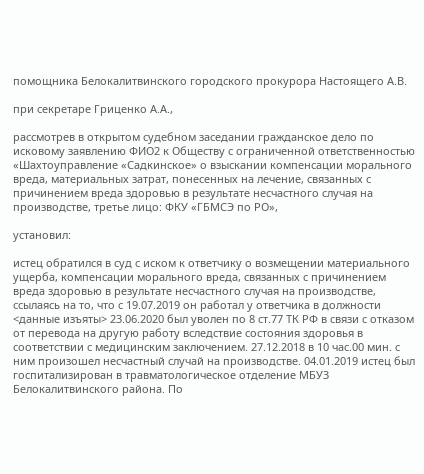помощника Белокалитвинского городского прокурора Настоящего А.В.

при секретаре Гриценко А.А.,

рассмотрев в открытом судебном заседании гражданское дело по исковому заявлению ФИО2 к Обществу с ограниченной ответственностью «Шахтоуправление «Садкинское» о взыскании компенсации морального вреда, материальных затрат, понесенных на лечение, связанных с причинением вреда здоровью в результате несчастного случая на производстве, третье лицо: ФКУ «ГБМСЭ по РО»,

установил:

истец обратился в суд с иском к ответчику о возмещении материального ущерба, компенсации морального вреда, связанных с причинением вреда здоровью в результате несчастного случая на производстве, ссылаясь на то, что с 19.07.2019 он работал у ответчика в должности <данные изъяты> 23.06.2020 был уволен по 8 ст.77 ТК РФ в связи с отказом от перевода на другую работу вследствие состояния здоровья в соответствии с медицинским заключением. 27.12.2018 в 10 час.00 мин. с ним произошел несчастный случай на производстве. 04.01.2019 истец был госпитализирован в травматологическое отделение МБУЗ Белокалитвинского района. По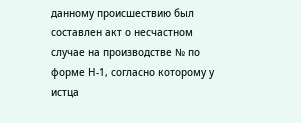данному происшествию был составлен акт о несчастном случае на производстве № по форме Н-1, согласно которому у истца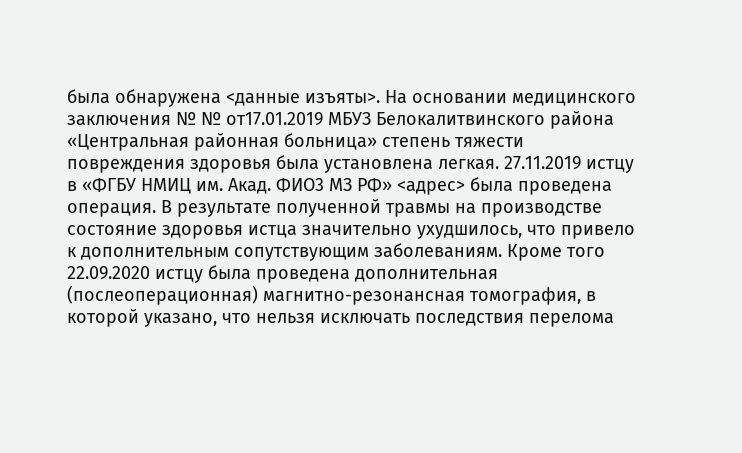была обнаружена <данные изъяты>. На основании медицинского заключения № № от17.01.2019 МБУЗ Белокалитвинского района «Центральная районная больница» степень тяжести повреждения здоровья была установлена легкая. 27.11.2019 истцу в «ФГБУ НМИЦ им. Акад. ФИО3 МЗ РФ» <адрес> была проведена операция. В результате полученной травмы на производстве состояние здоровья истца значительно ухудшилось, что привело к дополнительным сопутствующим заболеваниям. Кроме того 22.09.2020 истцу была проведена дополнительная (послеоперационная) магнитно-резонансная томография, в которой указано, что нельзя исключать последствия перелома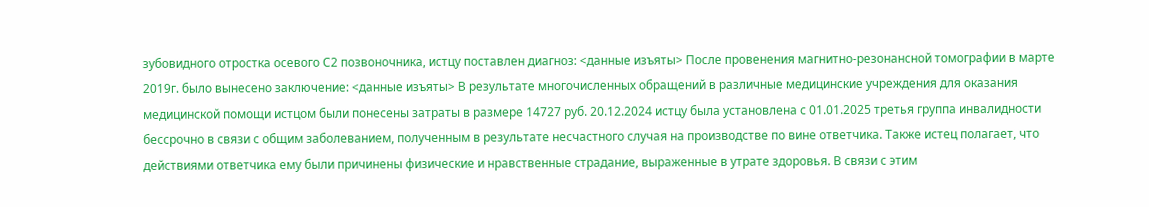зубовидного отростка осевого С2 позвоночника, истцу поставлен диагноз: <данные изъяты> После провенения магнитно-резонансной томографии в марте 2019г. было вынесено заключение: <данные изъяты> В результате многочисленных обращений в различные медицинские учреждения для оказания медицинской помощи истцом были понесены затраты в размере 14727 руб. 20.12.2024 истцу была установлена с 01.01.2025 третья группа инвалидности бессрочно в связи с общим заболеванием, полученным в результате несчастного случая на производстве по вине ответчика. Также истец полагает, что действиями ответчика ему были причинены физические и нравственные страдание, выраженные в утрате здоровья. В связи с этим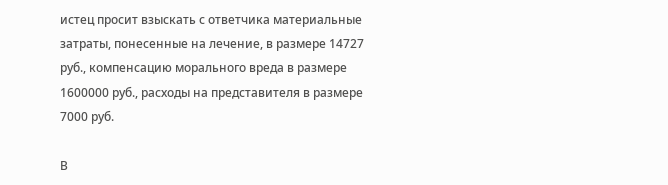истец просит взыскать с ответчика материальные затраты, понесенные на лечение, в размере 14727 руб., компенсацию морального вреда в размере 1600000 руб., расходы на представителя в размере 7000 руб.

В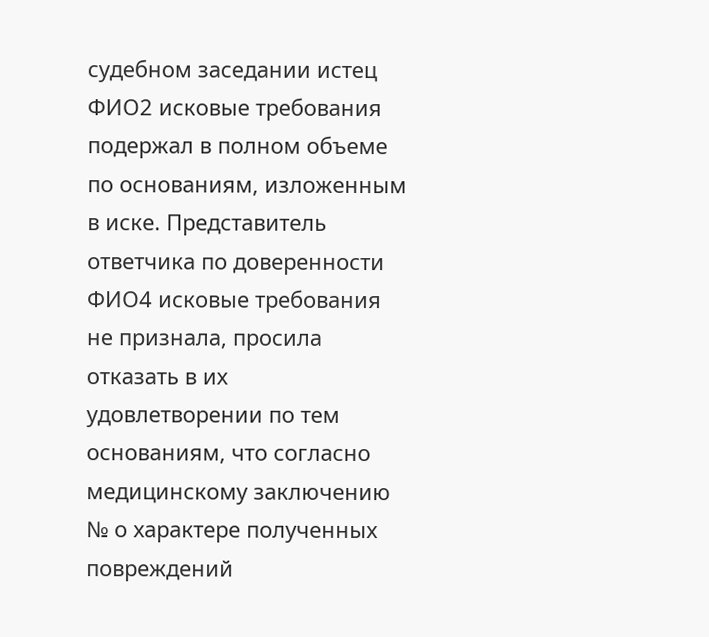судебном заседании истец ФИО2 исковые требования подержал в полном объеме по основаниям, изложенным в иске. Представитель ответчика по доверенности ФИО4 исковые требования не признала, просила отказать в их удовлетворении по тем основаниям, что согласно медицинскому заключению № о характере полученных повреждений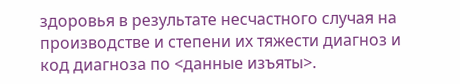здоровья в результате несчастного случая на производстве и степени их тяжести диагноз и код диагноза по <данные изъяты>.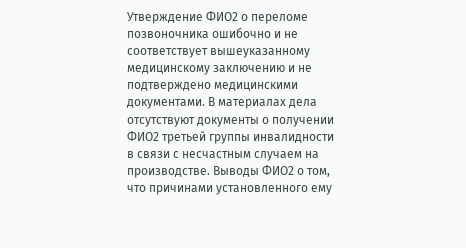Утверждение ФИО2 о переломе позвоночника ошибочно и не соответствует вышеуказанному медицинскому заключению и не подтверждено медицинскими документами. В материалах дела отсутствуют документы о получении ФИО2 третьей группы инвалидности в связи с несчастным случаем на производстве. Выводы ФИО2 о том, что причинами установленного ему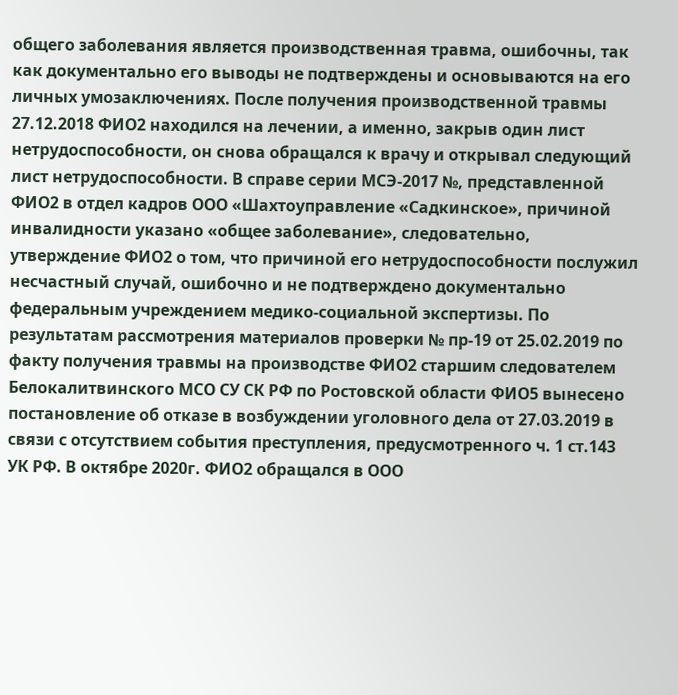общего заболевания является производственная травма, ошибочны, так как документально его выводы не подтверждены и основываются на его личных умозаключениях. После получения производственной травмы 27.12.2018 ФИО2 находился на лечении, а именно, закрыв один лист нетрудоспособности, он снова обращался к врачу и открывал следующий лист нетрудоспособности. В справе серии МСЭ-2017 №, представленной ФИО2 в отдел кадров ООО «Шахтоуправление «Садкинское», причиной инвалидности указано «общее заболевание», следовательно, утверждение ФИО2 о том, что причиной его нетрудоспособности послужил несчастный случай, ошибочно и не подтверждено документально федеральным учреждением медико-социальной экспертизы. По результатам рассмотрения материалов проверки № пр-19 от 25.02.2019 по факту получения травмы на производстве ФИО2 старшим следователем Белокалитвинского МСО СУ СК РФ по Ростовской области ФИО5 вынесено постановление об отказе в возбуждении уголовного дела от 27.03.2019 в связи с отсутствием события преступления, предусмотренного ч. 1 ст.143 УК РФ. В октябре 2020г. ФИО2 обращался в ООО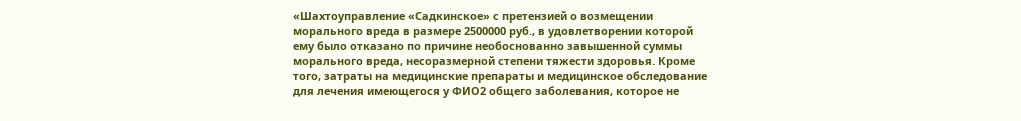«Шахтоуправление «Садкинское» с претензией о возмещении морального вреда в размере 2500000 руб., в удовлетворении которой ему было отказано по причине необоснованно завышенной суммы морального вреда, несоразмерной степени тяжести здоровья. Кроме того, затраты на медицинские препараты и медицинское обследование для лечения имеющегося у ФИО2 общего заболевания, которое не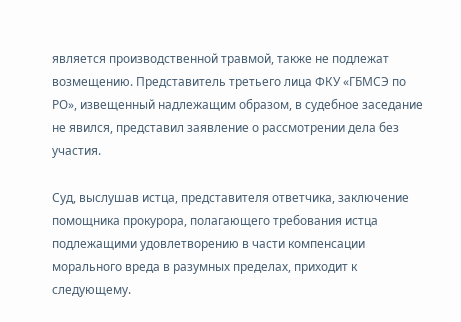является производственной травмой, также не подлежат возмещению. Представитель третьего лица ФКУ «ГБМСЭ по РО», извещенный надлежащим образом, в судебное заседание не явился, представил заявление о рассмотрении дела без участия.

Суд, выслушав истца, представителя ответчика, заключение помощника прокурора, полагающего требования истца подлежащими удовлетворению в части компенсации морального вреда в разумных пределах, приходит к следующему.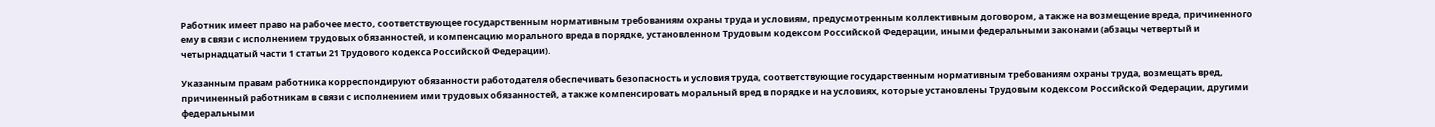Работник имеет право на рабочее место, соответствующее государственным нормативным требованиям охраны труда и условиям, предусмотренным коллективным договором, а также на возмещение вреда, причиненного ему в связи с исполнением трудовых обязанностей, и компенсацию морального вреда в порядке, установленном Трудовым кодексом Российской Федерации, иными федеральными законами (абзацы четвертый и четырнадцатый части 1 статьи 21 Трудового кодекса Российской Федерации).

Указанным правам работника корреспондируют обязанности работодателя обеспечивать безопасность и условия труда, соответствующие государственным нормативным требованиям охраны труда, возмещать вред, причиненный работникам в связи с исполнением ими трудовых обязанностей, а также компенсировать моральный вред в порядке и на условиях, которые установлены Трудовым кодексом Российской Федерации, другими федеральными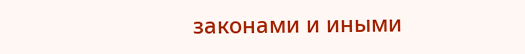законами и иными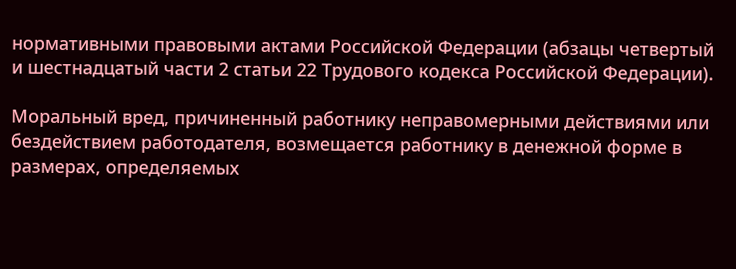нормативными правовыми актами Российской Федерации (абзацы четвертый и шестнадцатый части 2 статьи 22 Трудового кодекса Российской Федерации).

Моральный вред, причиненный работнику неправомерными действиями или бездействием работодателя, возмещается работнику в денежной форме в размерах, определяемых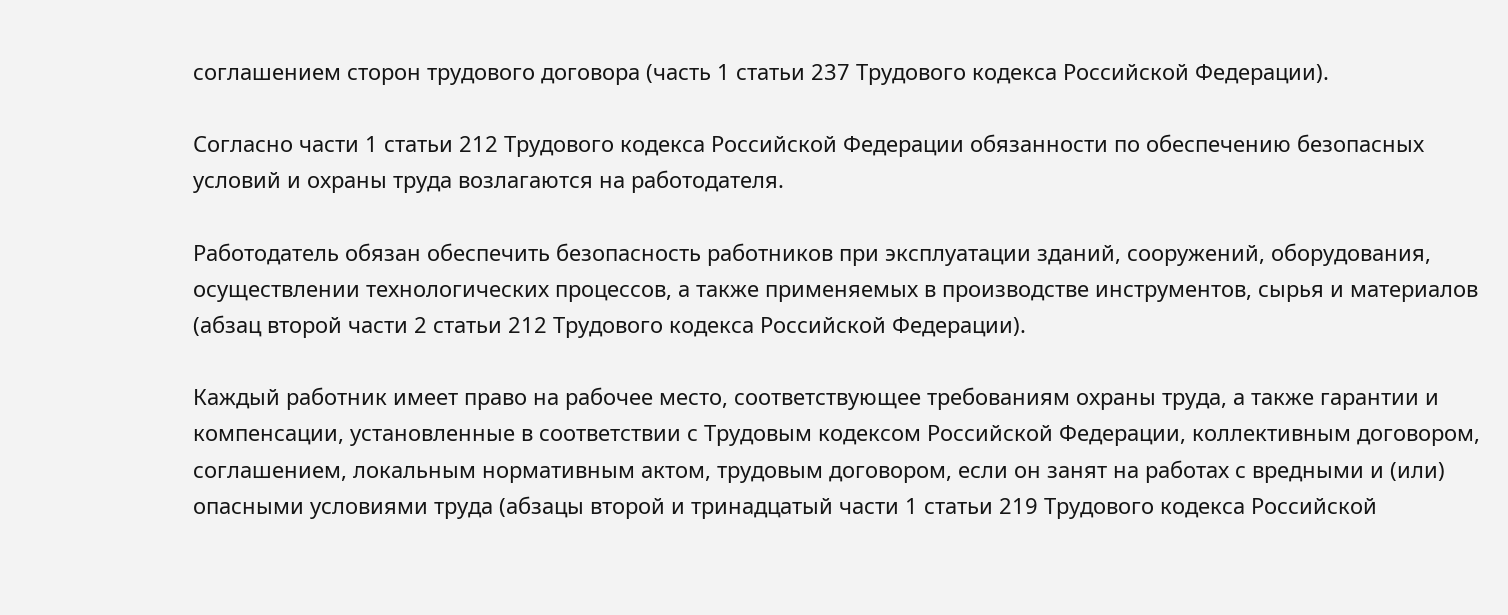соглашением сторон трудового договора (часть 1 статьи 237 Трудового кодекса Российской Федерации).

Согласно части 1 статьи 212 Трудового кодекса Российской Федерации обязанности по обеспечению безопасных условий и охраны труда возлагаются на работодателя.

Работодатель обязан обеспечить безопасность работников при эксплуатации зданий, сооружений, оборудования, осуществлении технологических процессов, а также применяемых в производстве инструментов, сырья и материалов (абзац второй части 2 статьи 212 Трудового кодекса Российской Федерации).

Каждый работник имеет право на рабочее место, соответствующее требованиям охраны труда, а также гарантии и компенсации, установленные в соответствии с Трудовым кодексом Российской Федерации, коллективным договором, соглашением, локальным нормативным актом, трудовым договором, если он занят на работах с вредными и (или) опасными условиями труда (абзацы второй и тринадцатый части 1 статьи 219 Трудового кодекса Российской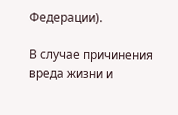Федерации).

В случае причинения вреда жизни и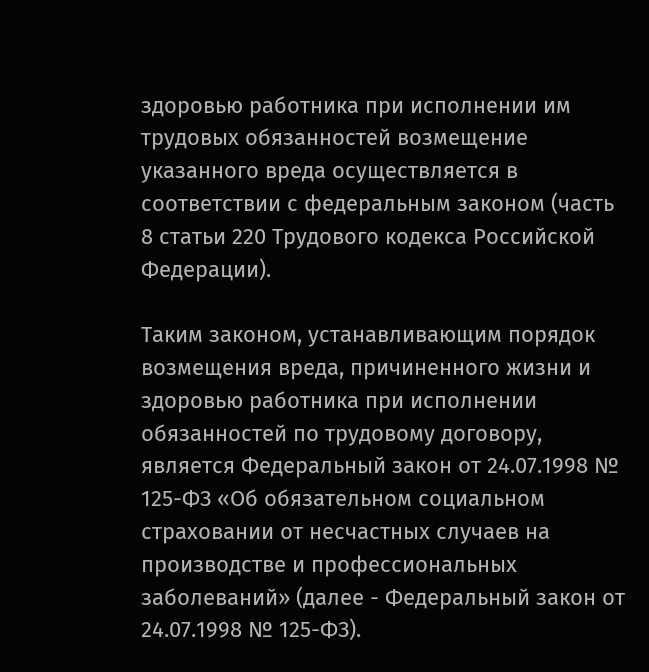здоровью работника при исполнении им трудовых обязанностей возмещение указанного вреда осуществляется в соответствии с федеральным законом (часть 8 статьи 220 Трудового кодекса Российской Федерации).

Таким законом, устанавливающим порядок возмещения вреда, причиненного жизни и здоровью работника при исполнении обязанностей по трудовому договору, является Федеральный закон от 24.07.1998 № 125-ФЗ «Об обязательном социальном страховании от несчастных случаев на производстве и профессиональных заболеваний» (далее - Федеральный закон от 24.07.1998 № 125-ФЗ).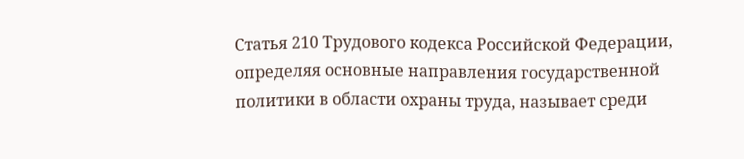Статья 210 Трудового кодекса Российской Федерации, определяя основные направления государственной политики в области охраны труда, называет среди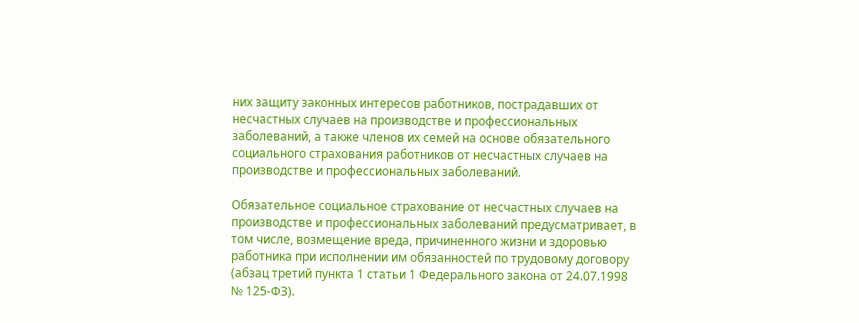них защиту законных интересов работников, пострадавших от несчастных случаев на производстве и профессиональных заболеваний, а также членов их семей на основе обязательного социального страхования работников от несчастных случаев на производстве и профессиональных заболеваний.

Обязательное социальное страхование от несчастных случаев на производстве и профессиональных заболеваний предусматривает, в том числе, возмещение вреда, причиненного жизни и здоровью работника при исполнении им обязанностей по трудовому договору (абзац третий пункта 1 статьи 1 Федерального закона от 24.07.1998 № 125-ФЗ).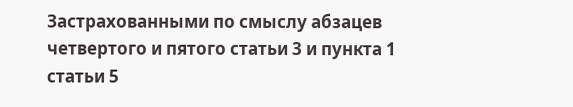Застрахованными по смыслу абзацев четвертого и пятого статьи 3 и пункта 1 статьи 5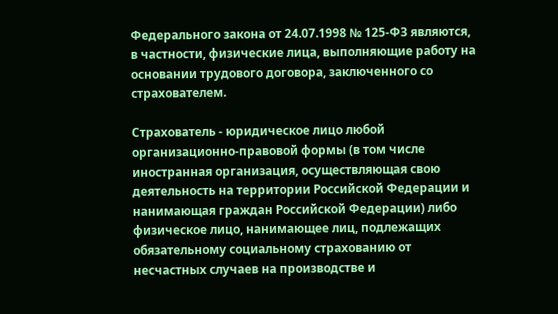Федерального закона от 24.07.1998 № 125-ФЗ являются, в частности, физические лица, выполняющие работу на основании трудового договора, заключенного со страхователем.

Страхователь - юридическое лицо любой организационно-правовой формы (в том числе иностранная организация, осуществляющая свою деятельность на территории Российской Федерации и нанимающая граждан Российской Федерации) либо физическое лицо, нанимающее лиц, подлежащих обязательному социальному страхованию от несчастных случаев на производстве и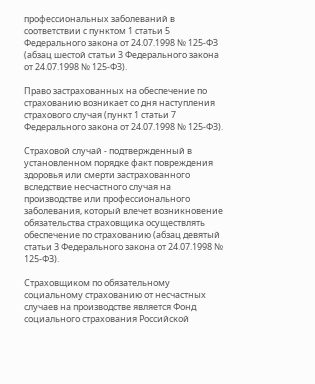профессиональных заболеваний в соответствии с пунктом 1 статьи 5 Федерального закона от 24.07.1998 № 125-ФЗ (абзац шестой статьи 3 Федерального закона от 24.07.1998 № 125-ФЗ).

Право застрахованных на обеспечение по страхованию возникает со дня наступления страхового случая (пункт 1 статьи 7 Федерального закона от 24.07.1998 № 125-ФЗ).

Страховой случай - подтвержденный в установленном порядке факт повреждения здоровья или смерти застрахованного вследствие несчастного случая на производстве или профессионального заболевания, который влечет возникновение обязательства страховщика осуществлять обеспечение по страхованию (абзац девятый статьи 3 Федерального закона от 24.07.1998 № 125-ФЗ).

Страховщиком по обязательному социальному страхованию от несчастных случаев на производстве является Фонд социального страхования Российской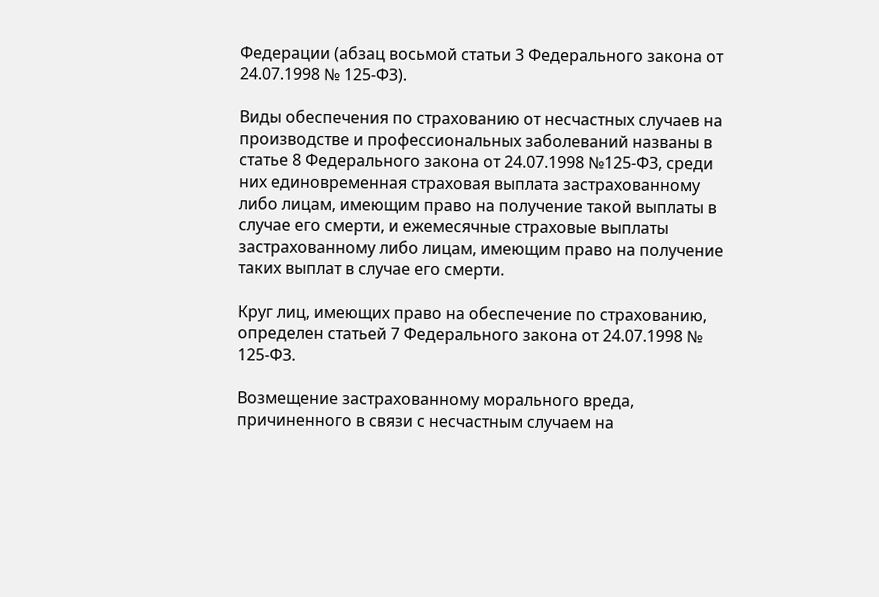Федерации (абзац восьмой статьи 3 Федерального закона от 24.07.1998 № 125-ФЗ).

Виды обеспечения по страхованию от несчастных случаев на производстве и профессиональных заболеваний названы в статье 8 Федерального закона от 24.07.1998 №125-ФЗ, среди них единовременная страховая выплата застрахованному либо лицам, имеющим право на получение такой выплаты в случае его смерти, и ежемесячные страховые выплаты застрахованному либо лицам, имеющим право на получение таких выплат в случае его смерти.

Круг лиц, имеющих право на обеспечение по страхованию, определен статьей 7 Федерального закона от 24.07.1998 № 125-ФЗ.

Возмещение застрахованному морального вреда, причиненного в связи с несчастным случаем на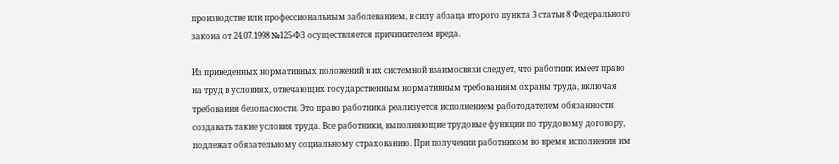производстве или профессиональным заболеванием, в силу абзаца второго пункта 3 статьи 8 Федерального закона от 24.07.1998 №125-ФЗ осуществляется причинителем вреда.

Из приведенных нормативных положений в их системной взаимосвязи следует, что работник имеет право на труд в условиях, отвечающих государственным нормативным требованиям охраны труда, включая требования безопасности. Это право работника реализуется исполнением работодателем обязанности создавать такие условия труда. Все работники, выполняющие трудовые функции по трудовому договору, подлежат обязательному социальному страхованию. При получении работником во время исполнения им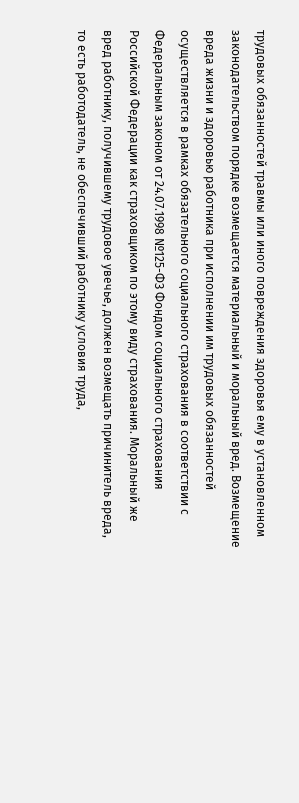трудовых обязанностей травмы или иного повреждения здоровья ему в установленном законодательством порядке возмещается материальный и моральный вред. Возмещение вреда жизни и здоровью работника при исполнении им трудовых обязанностей осуществляется в рамках обязательного социального страхования в соответствии с Федеральным законом от 24.07.1998 №125-ФЗ Фондом социального страхования Российской Федерации как страховщиком по этому виду страхования. Моральный же вред работнику, получившему трудовое увечье, должен возмещать причинитель вреда, то есть работодатель, не обеспечивший работнику условия труда,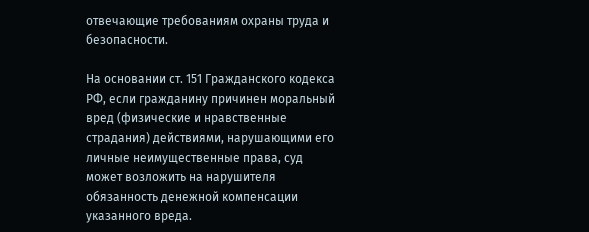отвечающие требованиям охраны труда и безопасности.

На основании ст. 151 Гражданского кодекса РФ, если гражданину причинен моральный вред (физические и нравственные страдания) действиями, нарушающими его личные неимущественные права, суд может возложить на нарушителя обязанность денежной компенсации указанного вреда.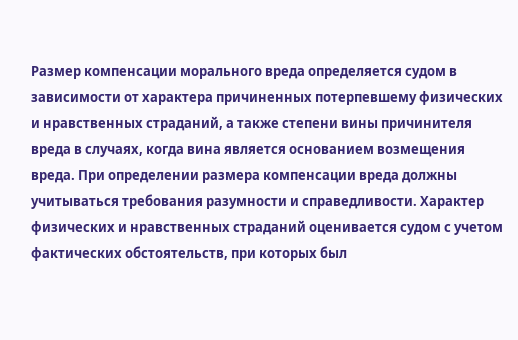Размер компенсации морального вреда определяется судом в зависимости от характера причиненных потерпевшему физических и нравственных страданий, а также степени вины причинителя вреда в случаях, когда вина является основанием возмещения вреда. При определении размера компенсации вреда должны учитываться требования разумности и справедливости. Характер физических и нравственных страданий оценивается судом с учетом фактических обстоятельств, при которых был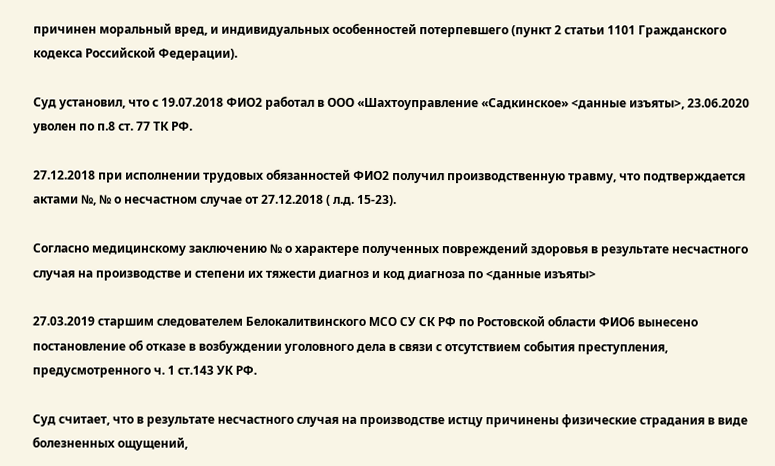причинен моральный вред, и индивидуальных особенностей потерпевшего (пункт 2 статьи 1101 Гражданского кодекса Российской Федерации).

Суд установил, что с 19.07.2018 ФИО2 работал в ООО «Шахтоуправление «Садкинское» <данные изъяты>, 23.06.2020 уволен по п.8 ст. 77 ТК РФ.

27.12.2018 при исполнении трудовых обязанностей ФИО2 получил производственную травму, что подтверждается актами №, № о несчастном случае от 27.12.2018 ( л.д. 15-23).

Согласно медицинскому заключению № о характере полученных повреждений здоровья в результате несчастного случая на производстве и степени их тяжести диагноз и код диагноза по <данные изъяты>

27.03.2019 старшим следователем Белокалитвинского МСО СУ СК РФ по Ростовской области ФИО6 вынесено постановление об отказе в возбуждении уголовного дела в связи с отсутствием события преступления, предусмотренного ч. 1 ст.143 УК РФ.

Суд считает, что в результате несчастного случая на производстве истцу причинены физические страдания в виде болезненных ощущений,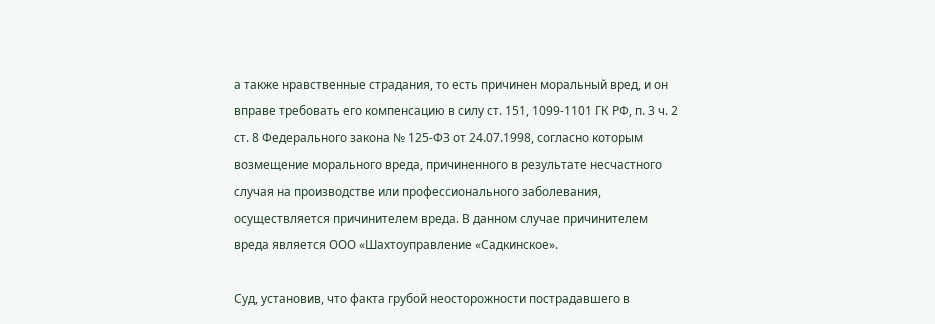а также нравственные страдания, то есть причинен моральный вред, и он вправе требовать его компенсацию в силу ст. 151, 1099-1101 ГК РФ, п. 3 ч. 2 ст. 8 Федерального закона № 125-ФЗ от 24.07.1998, согласно которым возмещение морального вреда, причиненного в результате несчастного случая на производстве или профессионального заболевания, осуществляется причинителем вреда. В данном случае причинителем вреда является ООО «Шахтоуправление «Садкинское».

Суд, установив, что факта грубой неосторожности пострадавшего в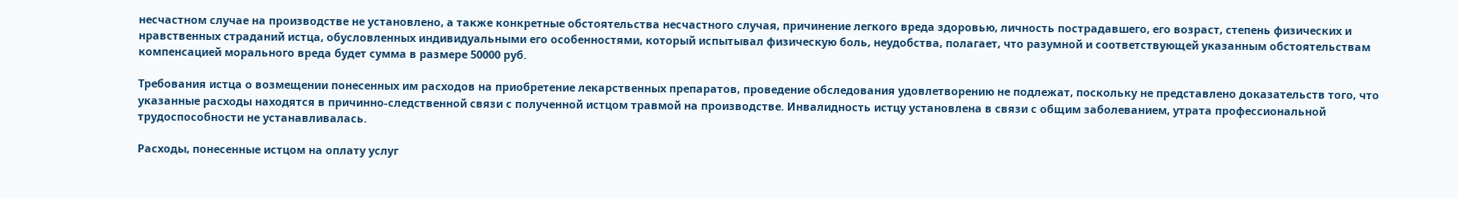несчастном случае на производстве не установлено, а также конкретные обстоятельства несчастного случая, причинение легкого вреда здоровью, личность пострадавшего, его возраст, степень физических и нравственных страданий истца, обусловленных индивидуальными его особенностями, который испытывал физическую боль, неудобства, полагает, что разумной и соответствующей указанным обстоятельствам компенсацией морального вреда будет сумма в размере 50000 руб.

Требования истца о возмещении понесенных им расходов на приобретение лекарственных препаратов, проведение обследования удовлетворению не подлежат, поскольку не представлено доказательств того, что указанные расходы находятся в причинно-следственной связи с полученной истцом травмой на производстве. Инвалидность истцу установлена в связи с общим заболеванием, утрата профессиональной трудоспособности не устанавливалась.

Расходы, понесенные истцом на оплату услуг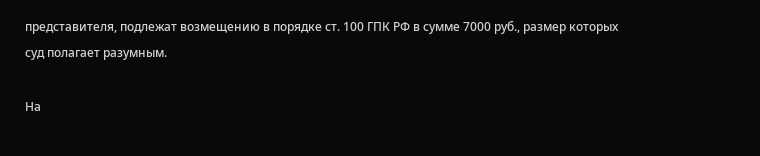представителя, подлежат возмещению в порядке ст. 100 ГПК РФ в сумме 7000 руб., размер которых суд полагает разумным.

На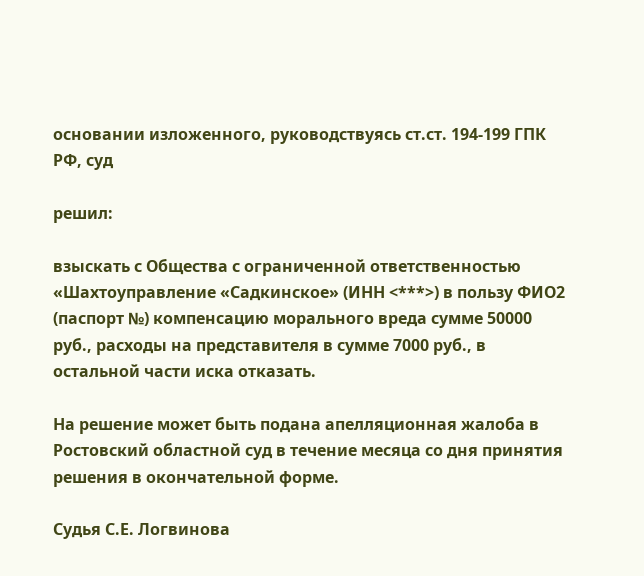основании изложенного, руководствуясь ст.ст. 194-199 ГПК РФ, суд

решил:

взыскать с Общества с ограниченной ответственностью «Шахтоуправление «Садкинское» (ИНН <***>) в пользу ФИО2 (паспорт №) компенсацию морального вреда сумме 50000 руб., расходы на представителя в сумме 7000 руб., в остальной части иска отказать.

На решение может быть подана апелляционная жалоба в Ростовский областной суд в течение месяца со дня принятия решения в окончательной форме.

Судья С.Е. Логвинова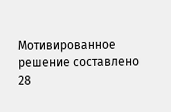Мотивированное решение составлено 28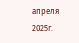апреля 2025г.